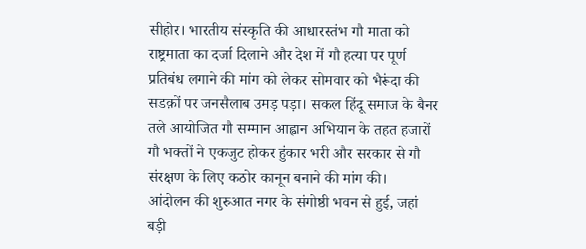सीहोर। भारतीय संस्कृति की आधारस्तंभ गौ माता को राष्ट्रमाता का दर्जा दिलाने और देश में गौ हत्या पर पूर्ण प्रतिबंध लगाने की मांग को लेकर सोमवार को भैरूंदा की सडक़ों पर जनसैलाब उमड़ पड़ा। सकल हिंदू समाज के बैनर तले आयोजित गौ सम्मान आह्वान अभियान के तहत हजारों गौ भक्तों ने एकजुट होकर हुंकार भरी और सरकार से गौ संरक्षण के लिए कठोर कानून बनाने की मांग की।
आंदोलन की शुरुआत नगर के संगोष्ठी भवन से हुई, जहां बड़ी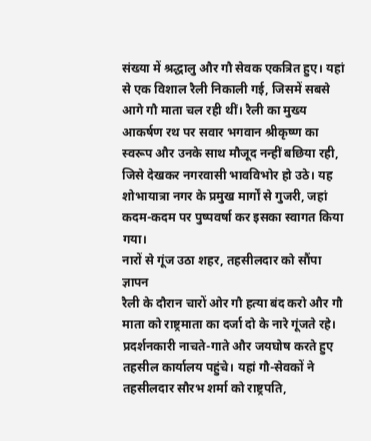संख्या में श्रद्धालु और गौ सेवक एकत्रित हुए। यहां से एक विशाल रैली निकाली गई, जिसमें सबसे आगे गौ माता चल रही थीं। रैली का मुख्य आकर्षण रथ पर सवार भगवान श्रीकृष्ण का स्वरूप और उनके साथ मौजूद नन्हीं बछिया रही, जिसे देखकर नगरवासी भावविभोर हो उठे। यह शोभायात्रा नगर के प्रमुख मार्गों से गुजरी, जहां कदम-कदम पर पुष्पवर्षा कर इसका स्वागत किया गया।
नारों से गूंज उठा शहर, तहसीलदार को सौंपा ज्ञापन
रैली के दौरान चारों ओर गौ हत्या बंद करो और गौ माता को राष्ट्रमाता का दर्जा दो के नारे गूंजते रहे। प्रदर्शनकारी नाचते-गाते और जयघोष करते हुए तहसील कार्यालय पहुंचे। यहां गौ-सेवकों ने तहसीलदार सौरभ शर्मा को राष्ट्रपति,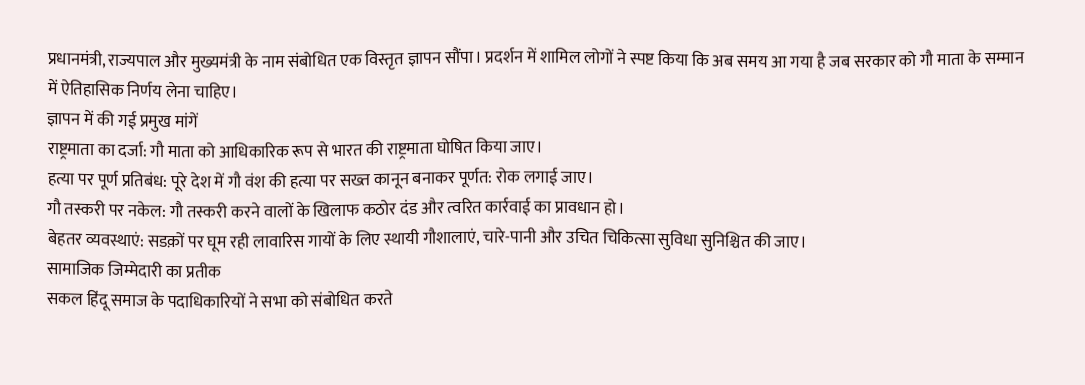प्रधानमंत्री, राज्यपाल और मुख्यमंत्री के नाम संबोधित एक विस्तृत ज्ञापन सौंपा। प्रदर्शन में शामिल लोगों ने स्पष्ट किया कि अब समय आ गया है जब सरकार को गौ माता के सम्मान में ऐतिहासिक निर्णय लेना चाहिए।
ज्ञापन में की गई प्रमुख मांगें
राष्ट्रमाता का दर्जा: गौ माता को आधिकारिक रूप से भारत की राष्ट्रमाता घोषित किया जाए।
हत्या पर पूर्ण प्रतिबंध: पूरे देश में गौ वंश की हत्या पर सख्त कानून बनाकर पूर्णत: रोक लगाई जाए।
गौ तस्करी पर नकेल: गौ तस्करी करने वालों के खिलाफ कठोर दंड और त्वरित कार्रवाई का प्रावधान हो।
बेहतर व्यवस्थाएं: सडक़ों पर घूम रही लावारिस गायों के लिए स्थायी गौशालाएं, चारे-पानी और उचित चिकित्सा सुविधा सुनिश्चित की जाए।
सामाजिक जिम्मेदारी का प्रतीक
सकल हिंदू समाज के पदाधिकारियों ने सभा को संबोधित करते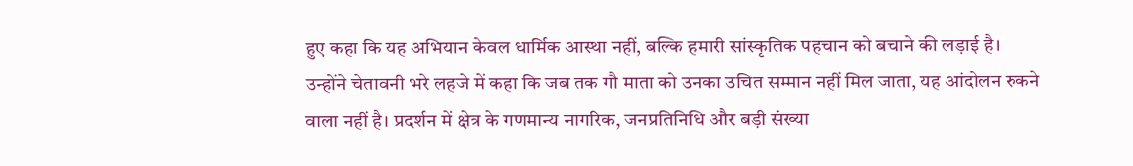हुए कहा कि यह अभियान केवल धार्मिक आस्था नहीं, बल्कि हमारी सांस्कृतिक पहचान को बचाने की लड़ाई है। उन्होंने चेतावनी भरे लहजे में कहा कि जब तक गौ माता को उनका उचित सम्मान नहीं मिल जाता, यह आंदोलन रुकने वाला नहीं है। प्रदर्शन में क्षेत्र के गणमान्य नागरिक, जनप्रतिनिधि और बड़ी संख्या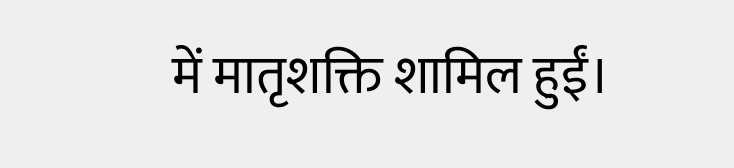में मातृशक्ति शामिल हुईं।